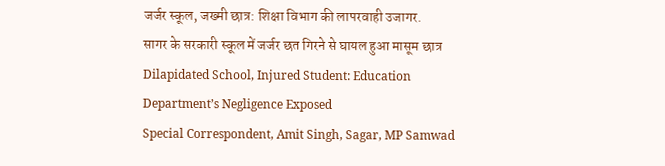जर्जर स्कूल, जख्मी छात्र: शिक्षा विभाग की लापरवाही उजागर.
सागर के सरकारी स्कूल में जर्जर छत गिरने से घायल हुआ मासूम छात्र
Dilapidated School, Injured Student: Education Department’s Negligence Exposed
Special Correspondent, Amit Singh, Sagar, MP Samwad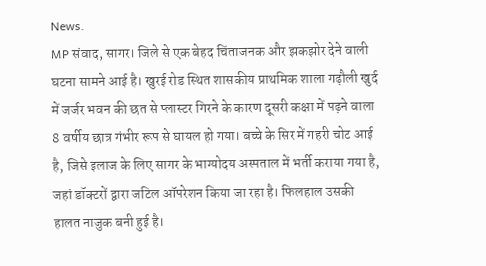News.
MP संवाद, सागर। जिले से एक बेहद चिंताजनक और झकझोर देने वाली घटना सामने आई है। खुरई रोड स्थित शासकीय प्राथमिक शाला गढ़ौली खुर्द में जर्जर भवन की छत से प्लास्टर गिरने के कारण दूसरी कक्षा में पढ़ने वाला 8 वर्षीय छात्र गंभीर रूप से घायल हो गया। बच्चे के सिर में गहरी चोट आई है, जिसे इलाज के लिए सागर के भाग्योदय अस्पताल में भर्ती कराया गया है, जहां डॉक्टरों द्वारा जटिल ऑपरेशन किया जा रहा है। फिलहाल उसकी हालत नाजुक बनी हुई है।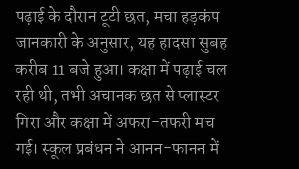पढ़ाई के दौरान टूटी छत, मचा हड़कंप
जानकारी के अनुसार, यह हादसा सुबह करीब 11 बजे हुआ। कक्षा में पढ़ाई चल रही थी, तभी अचानक छत से प्लास्टर गिरा और कक्षा में अफरा-तफरी मच गई। स्कूल प्रबंधन ने आनन-फानन में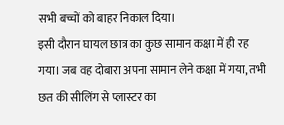सभी बच्चों को बाहर निकाल दिया।
इसी दौरान घायल छात्र का कुछ सामान कक्षा में ही रह गया। जब वह दोबारा अपना सामान लेने कक्षा में गया, तभी छत की सीलिंग से प्लास्टर का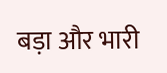बड़ा और भारी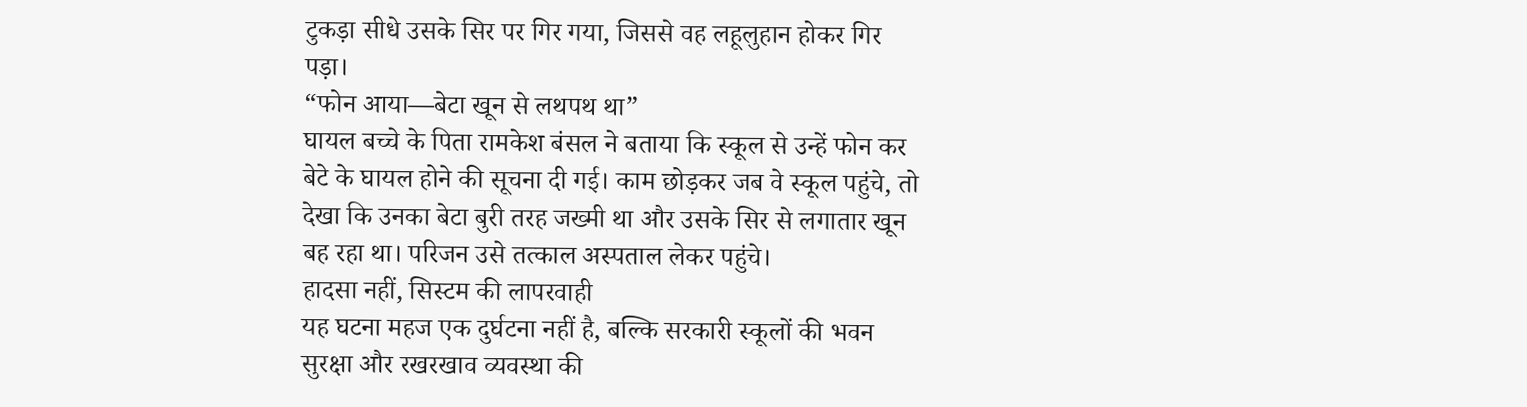टुकड़ा सीधे उसके सिर पर गिर गया, जिससे वह लहूलुहान होकर गिर पड़ा।
“फोन आया—बेटा खून से लथपथ था”
घायल बच्चे के पिता रामकेश बंसल ने बताया कि स्कूल से उन्हें फोन कर बेटे के घायल होने की सूचना दी गई। काम छोड़कर जब वे स्कूल पहुंचे, तो देखा कि उनका बेटा बुरी तरह जख्मी था और उसके सिर से लगातार खून बह रहा था। परिजन उसे तत्काल अस्पताल लेकर पहुंचे।
हादसा नहीं, सिस्टम की लापरवाही
यह घटना महज एक दुर्घटना नहीं है, बल्कि सरकारी स्कूलों की भवन सुरक्षा और रखरखाव व्यवस्था की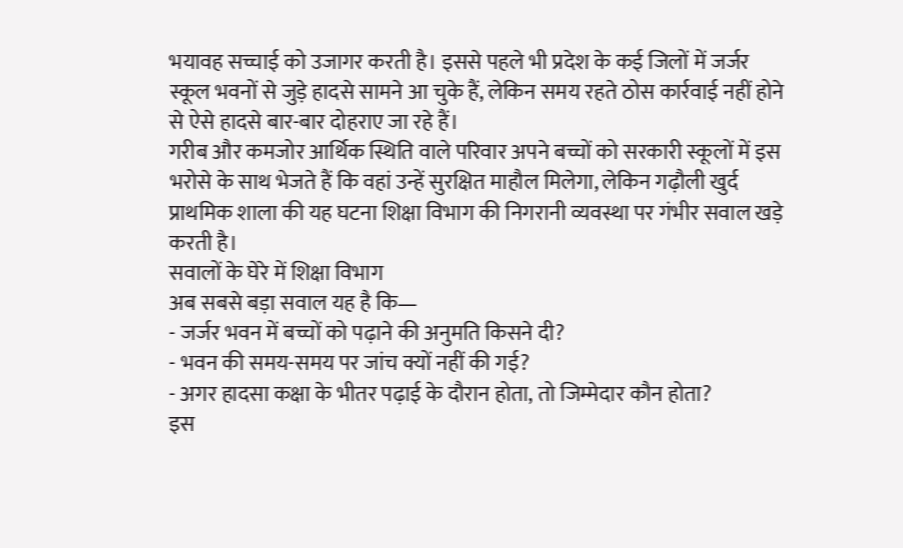भयावह सच्चाई को उजागर करती है। इससे पहले भी प्रदेश के कई जिलों में जर्जर स्कूल भवनों से जुड़े हादसे सामने आ चुके हैं, लेकिन समय रहते ठोस कार्रवाई नहीं होने से ऐसे हादसे बार-बार दोहराए जा रहे हैं।
गरीब और कमजोर आर्थिक स्थिति वाले परिवार अपने बच्चों को सरकारी स्कूलों में इस भरोसे के साथ भेजते हैं कि वहां उन्हें सुरक्षित माहौल मिलेगा, लेकिन गढ़ौली खुर्द प्राथमिक शाला की यह घटना शिक्षा विभाग की निगरानी व्यवस्था पर गंभीर सवाल खड़े करती है।
सवालों के घेरे में शिक्षा विभाग
अब सबसे बड़ा सवाल यह है कि—
- जर्जर भवन में बच्चों को पढ़ाने की अनुमति किसने दी?
- भवन की समय-समय पर जांच क्यों नहीं की गई?
- अगर हादसा कक्षा के भीतर पढ़ाई के दौरान होता, तो जिम्मेदार कौन होता?
इस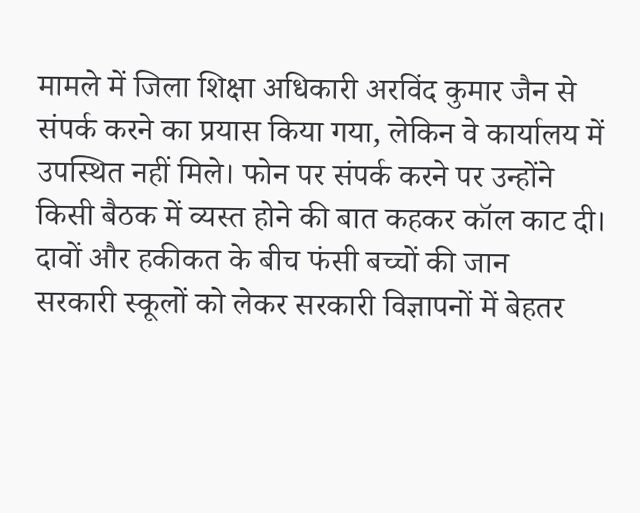मामले में जिला शिक्षा अधिकारी अरविंद कुमार जैन से संपर्क करने का प्रयास किया गया, लेकिन वे कार्यालय में उपस्थित नहीं मिले। फोन पर संपर्क करने पर उन्होंने किसी बैठक में व्यस्त होने की बात कहकर कॉल काट दी।
दावों और हकीकत के बीच फंसी बच्चों की जान
सरकारी स्कूलों को लेकर सरकारी विज्ञापनों में बेहतर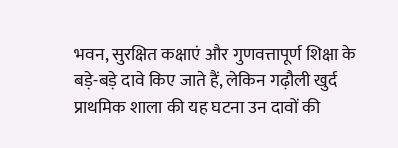भवन, सुरक्षित कक्षाएं और गुणवत्तापूर्ण शिक्षा के बड़े-बड़े दावे किए जाते हैं, लेकिन गढ़ौली खुर्द प्राथमिक शाला की यह घटना उन दावों की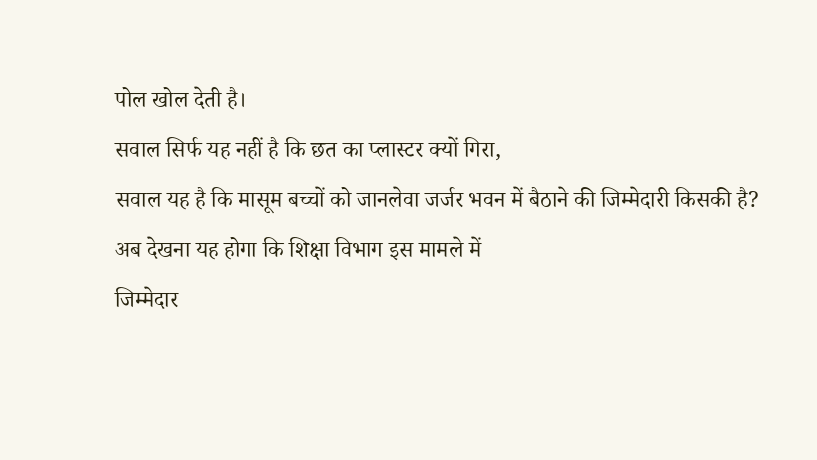पोल खोल देती है।
सवाल सिर्फ यह नहीं है कि छत का प्लास्टर क्यों गिरा,
सवाल यह है कि मासूम बच्चों को जानलेवा जर्जर भवन में बैठाने की जिम्मेदारी किसकी है?
अब देखना यह होगा कि शिक्षा विभाग इस मामले में
जिम्मेदार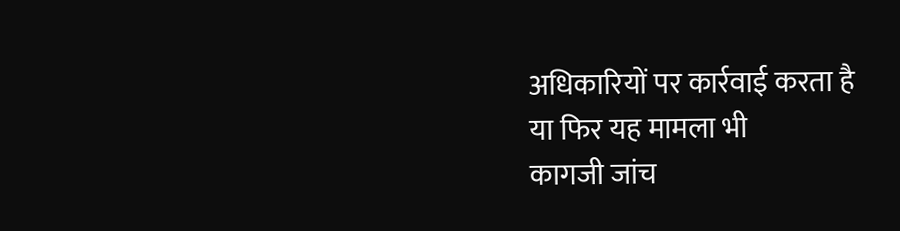अधिकारियों पर कार्रवाई करता है
या फिर यह मामला भी
कागजी जांच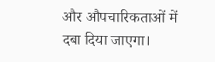और औपचारिकताओं में दबा दिया जाएगा।